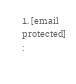1. [email protected] :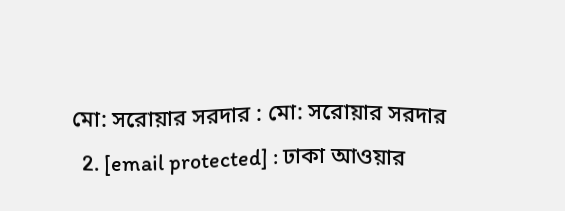মো: সরোয়ার সরদার : মো: সরোয়ার সরদার
  2. [email protected] : ঢাকা আওয়ার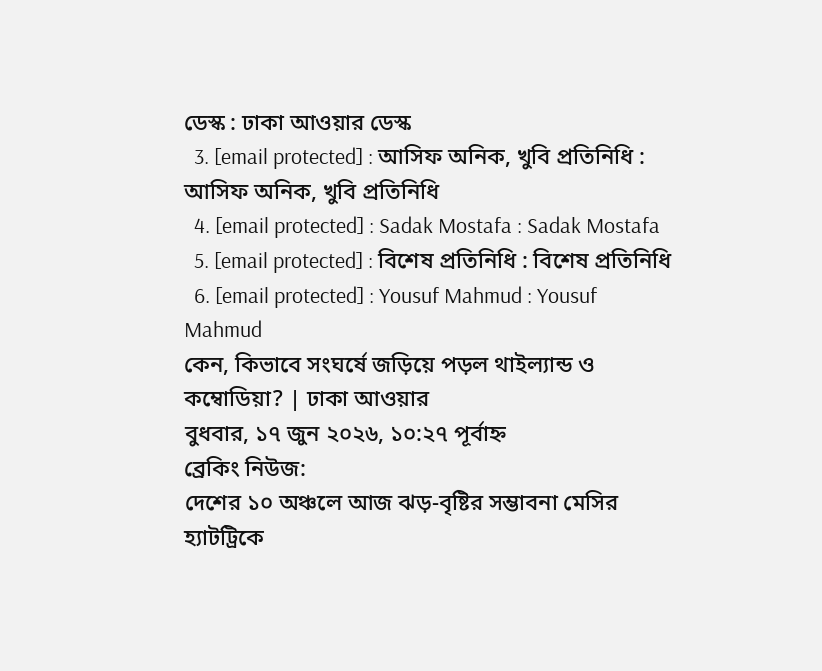ডেস্ক : ঢাকা আওয়ার ডেস্ক
  3. [email protected] : আসিফ অনিক, খুবি প্রতিনিধি : আসিফ অনিক, খুবি প্রতিনিধি
  4. [email protected] : Sadak Mostafa : Sadak Mostafa
  5. [email protected] : বিশেষ প্রতিনিধি : বিশেষ প্রতিনিধি
  6. [email protected] : Yousuf Mahmud : Yousuf Mahmud
কেন, কিভাবে সংঘর্ষে জড়িয়ে পড়ল থাইল্যান্ড ও কম্বোডিয়া? | ঢাকা আওয়ার
বুধবার, ১৭ জুন ২০২৬, ১০:২৭ পূর্বাহ্ন
ব্রেকিং নিউজ:
দেশের ১০ অঞ্চলে আজ ঝড়-বৃষ্টির সম্ভাবনা মেসির হ্যাটট্রিকে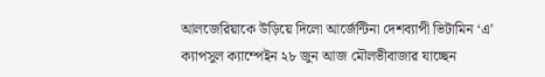আলজেরিয়াকে উড়িয়ে দিলো আর্জেন্টিনা দেশব্যাপী ভিটামিন ‘এ’ ক্যাপসুল ক্যাম্পেইন ২৮ জুন আজ মৌলভীবাজার যাচ্ছেন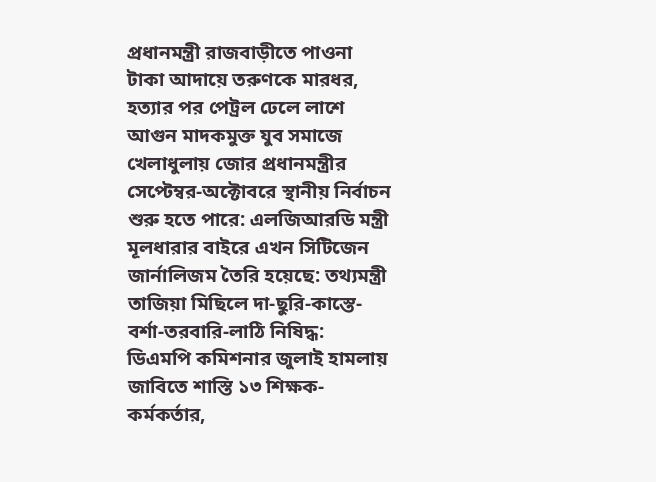প্রধানমন্ত্রী রাজবাড়ীতে পাওনা টাকা আদায়ে তরুণকে মারধর, হত্যার পর পেট্রল ঢেলে লাশে আগুন মাদকমুক্ত যুব সমাজে খেলাধুলায় জোর প্রধানমন্ত্রীর সেপ্টেম্বর-অক্টোবরে স্থানীয় নির্বাচন শুরু হতে পারে: এলজিআরডি মন্ত্রী মূলধারার বাইরে এখন সিটিজেন জার্নালিজম তৈরি হয়েছে: তথ্যমন্ত্রী তাজিয়া মিছিলে দা-ছুরি-কাস্তে-বর্শা-তরবারি-লাঠি নিষিদ্ধ: ডিএমপি কমিশনার জুলাই হামলায় জাবিতে শাস্তি ১৩ শিক্ষক-কর্মকর্তার,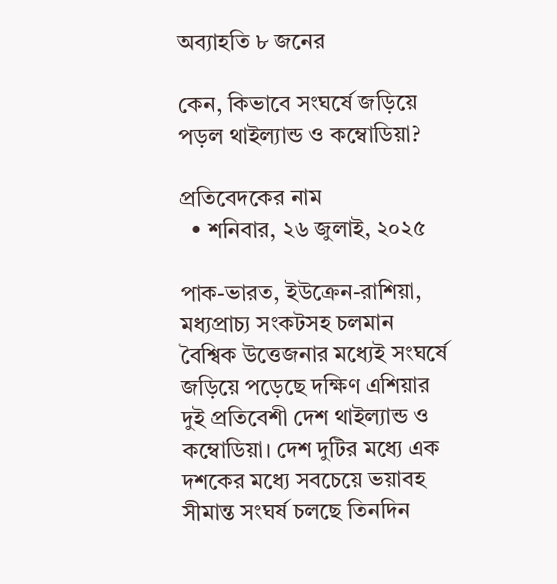অব্যাহতি ৮ জনের

কেন, কিভাবে সংঘর্ষে জড়িয়ে পড়ল থাইল্যান্ড ও কম্বোডিয়া?

প্রতিবেদকের নাম
  • শনিবার, ২৬ জুলাই, ২০২৫

পাক-ভারত, ইউক্রেন-রাশিয়া, মধ্যপ্রাচ্য সংকটসহ চলমান বৈশ্বিক উত্তেজনার মধ্যেই সংঘর্ষে জড়িয়ে পড়েছে দক্ষিণ এশিয়ার দুই প্রতিবেশী দেশ থাইল্যান্ড ও কম্বোডিয়া। দেশ দুটির মধ্যে এক দশকের মধ্যে সবচেয়ে ভয়াবহ সীমান্ত সংঘর্ষ চলছে তিনদিন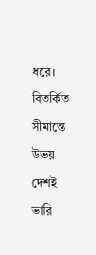ধরে। বিতর্কিত সীমান্তে উভয় দেশই ভারি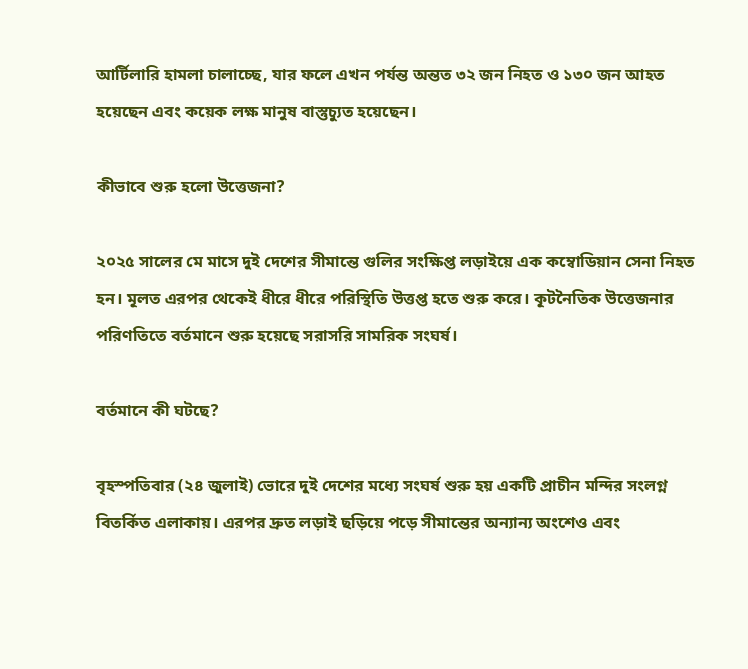আর্টিলারি হামলা চালাচ্ছে, যার ফলে এখন পর্যন্ত অন্তত ৩২ জন নিহত ও ১৩০ জন আহত হয়েছেন এবং কয়েক লক্ষ মানুষ বাস্তুচ্যুত হয়েছেন।

কীভাবে শুরু হলো উত্তেজনা?

২০২৫ সালের মে মাসে দুই দেশের সীমান্তে গুলির সংক্ষিপ্ত লড়াইয়ে এক কম্বোডিয়ান সেনা নিহত হন। মূলত এরপর থেকেই ধীরে ধীরে পরিস্থিতি উত্তপ্ত হতে শুরু করে। কূটনৈতিক উত্তেজনার পরিণতিতে বর্তমানে শুরু হয়েছে সরাসরি সামরিক সংঘর্ষ।

বর্তমানে কী ঘটছে?

বৃহস্পতিবার (২৪ জুলাই) ভোরে দুই দেশের মধ্যে সংঘর্ষ শুরু হয় একটি প্রাচীন মন্দির সংলগ্ন বিতর্কিত এলাকায়। এরপর দ্রুত লড়াই ছড়িয়ে পড়ে সীমান্তের অন্যান্য অংশেও এবং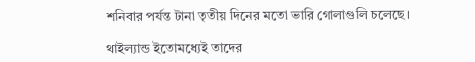শনিবার পর্যন্ত টানা তৃতীয় দিনের মতো ভারি গোলাগুলি চলেছে।

থাইল্যান্ড ইতোমধ্যেই তাদের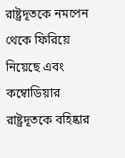রাষ্ট্রদূতকে নমপেন থেকে ফিরিয়ে নিয়েছে এবং কম্বোডিয়ার রাষ্ট্রদূতকে বহিষ্কার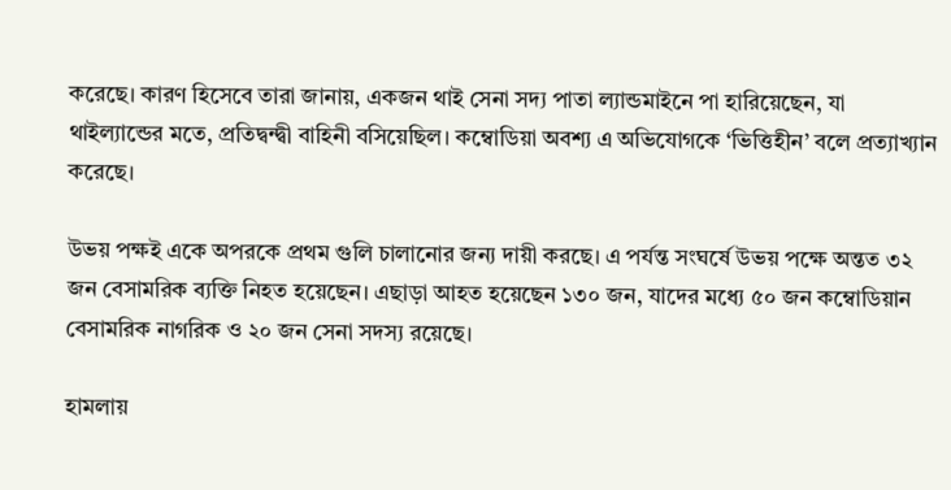করেছে। কারণ হিসেবে তারা জানায়, একজন থাই সেনা সদ্য পাতা ল্যান্ডমাইনে পা হারিয়েছেন, যা থাইল্যান্ডের মতে, প্রতিদ্বন্দ্বী বাহিনী বসিয়েছিল। কম্বোডিয়া অবশ্য এ অভিযোগকে ‘ভিত্তিহীন’ বলে প্রত্যাখ্যান করেছে।

উভয় পক্ষই একে অপরকে প্রথম গুলি চালানোর জন্য দায়ী করছে। এ পর্যন্ত সংঘর্ষে উভয় পক্ষে অন্তত ৩২ জন বেসামরিক ব্যক্তি নিহত হয়েছেন। এছাড়া আহত হয়েছেন ১৩০ জন, যাদের মধ্যে ৫০ জন কম্বোডিয়ান বেসামরিক নাগরিক ও ২০ জন সেনা সদস্য রয়েছে।

হামলায়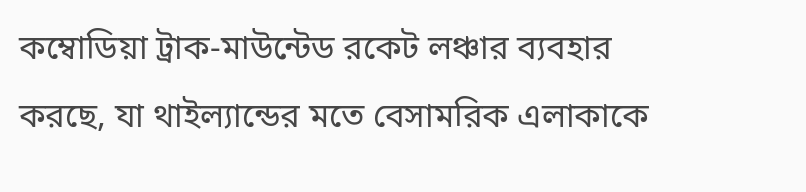কম্বোডিয়া ট্রাক-মাউন্টেড রকেট লঞ্চার ব্যবহার করছে, যা থাইল্যান্ডের মতে বেসামরিক এলাকাকে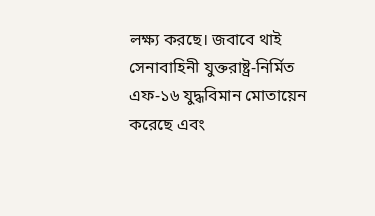লক্ষ্য করছে। জবাবে থাই সেনাবাহিনী যুক্তরাষ্ট্র-নির্মিত এফ-১৬ যুদ্ধবিমান মোতায়েন করেছে এবং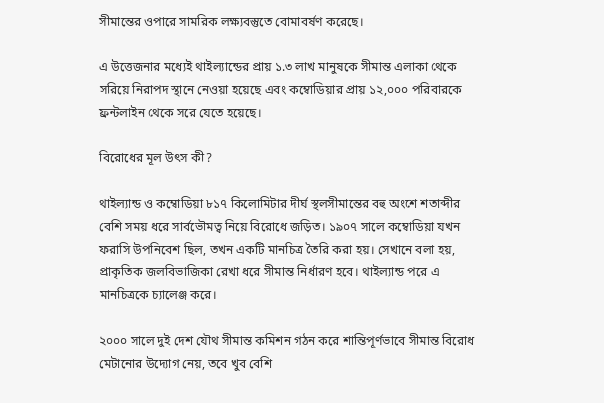সীমান্তের ওপারে সামরিক লক্ষ্যবস্তুতে বোমাবর্ষণ করেছে।

এ উত্তেজনার মধ্যেই থাইল্যান্ডের প্রায় ১.৩ লাখ মানুষকে সীমান্ত এলাকা থেকে সরিয়ে নিরাপদ স্থানে নেওয়া হয়েছে এবং কম্বোডিয়ার প্রায় ১২,০০০ পরিবারকে ফ্রন্টলাইন থেকে সরে যেতে হয়েছে।

বিরোধের মূল উৎস কী?

থাইল্যান্ড ও কম্বোডিয়া ৮১৭ কিলোমিটার দীর্ঘ স্থলসীমান্তের বহু অংশে শতাব্দীর বেশি সময় ধরে সার্বভৌমত্ব নিয়ে বিরোধে জড়িত। ১৯০৭ সালে কম্বোডিয়া যখন ফরাসি উপনিবেশ ছিল, তখন একটি মানচিত্র তৈরি করা হয়। সেখানে বলা হয়, প্রাকৃতিক জলবিভাজিকা রেখা ধরে সীমান্ত নির্ধারণ হবে। থাইল্যান্ড পরে এ মানচিত্রকে চ্যালেঞ্জ করে।

২০০০ সালে দুই দেশ যৌথ সীমান্ত কমিশন গঠন করে শান্তিপূর্ণভাবে সীমান্ত বিরোধ মেটানোর উদ্যোগ নেয়, তবে খুব বেশি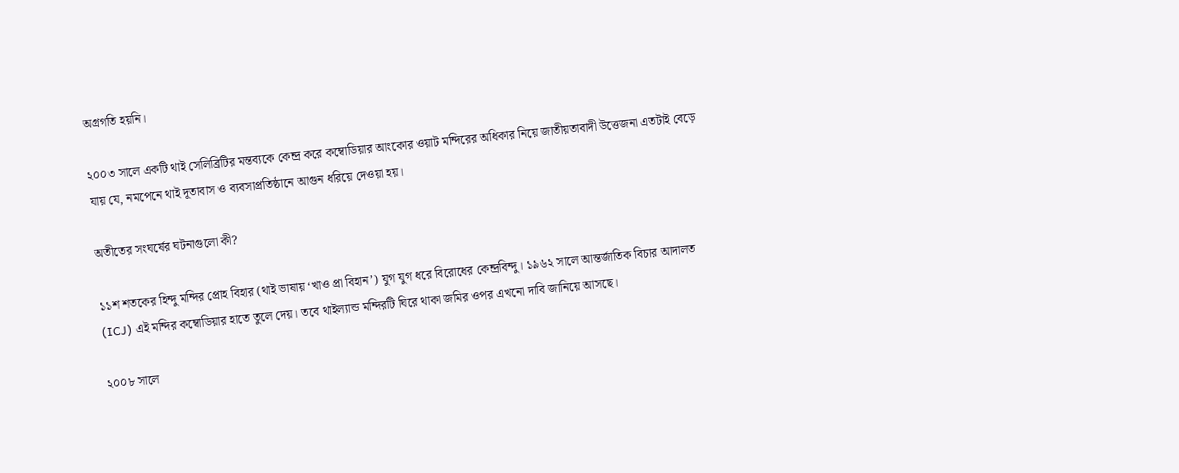অগ্রগতি হয়নি।

২০০৩ সালে একটি থাই সেলিব্রিটির মন্তব্যকে কেন্দ্র করে কম্বোডিয়ার আংকোর ওয়াট মন্দিরের অধিকার নিয়ে জাতীয়তাবাদী উত্তেজনা এতটাই বেড়ে যায় যে, নমপেনে থাই দূতাবাস ও ব্যবসাপ্রতিষ্ঠানে আগুন ধরিয়ে দেওয়া হয়।

অতীতের সংঘর্ষের ঘটনাগুলো কী?

১১শ শতকের হিন্দু মন্দির প্রোহ বিহার (থাই ভাষায় ‘খাও প্রা বিহান’) যুগ যুগ ধরে বিরোধের কেন্দ্রবিন্দু। ১৯৬২ সালে আন্তর্জাতিক বিচার আদালত (ICJ) এই মন্দির কম্বোডিয়ার হাতে তুলে দেয়। তবে থাইল্যান্ড মন্দিরটি ঘিরে থাকা জমির ওপর এখনো দাবি জানিয়ে আসছে।

২০০৮ সালে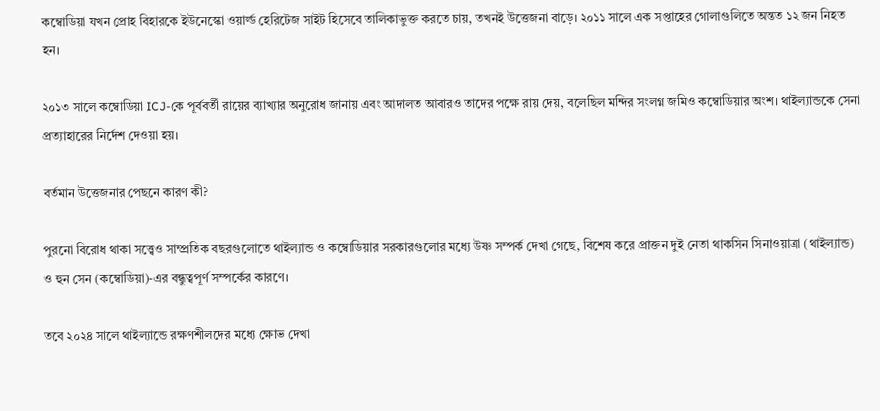কম্বোডিয়া যখন প্রোহ বিহারকে ইউনেস্কো ওয়ার্ল্ড হেরিটেজ সাইট হিসেবে তালিকাভুক্ত করতে চায়, তখনই উত্তেজনা বাড়ে। ২০১১ সালে এক সপ্তাহের গোলাগুলিতে অন্তত ১২ জন নিহত হন।

২০১৩ সালে কম্বোডিয়া ICJ-কে পূর্ববর্তী রায়ের ব্যাখ্যার অনুরোধ জানায় এবং আদালত আবারও তাদের পক্ষে রায় দেয়, বলেছিল মন্দির সংলগ্ন জমিও কম্বোডিয়ার অংশ। থাইল্যান্ডকে সেনা প্রত্যাহারের নির্দেশ দেওয়া হয়।

বর্তমান উত্তেজনার পেছনে কারণ কী?

পুরনো বিরোধ থাকা সত্ত্বেও সাম্প্রতিক বছরগুলোতে থাইল্যান্ড ও কম্বোডিয়ার সরকারগুলোর মধ্যে উষ্ণ সম্পর্ক দেখা গেছে, বিশেষ করে প্রাক্তন দুই নেতা থাকসিন সিনাওয়াত্রা (থাইল্যান্ড) ও হুন সেন (কম্বোডিয়া)-এর বন্ধুত্বপূর্ণ সম্পর্কের কারণে।

তবে ২০২৪ সালে থাইল্যান্ডে রক্ষণশীলদের মধ্যে ক্ষোভ দেখা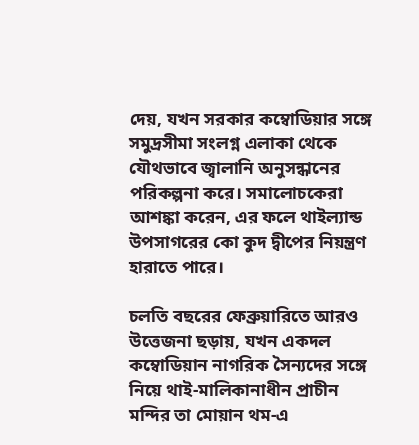দেয়, যখন সরকার কম্বোডিয়ার সঙ্গে সমুদ্রসীমা সংলগ্ন এলাকা থেকে যৌথভাবে জ্বালানি অনুসন্ধানের পরিকল্পনা করে। সমালোচকেরা আশঙ্কা করেন, এর ফলে থাইল্যান্ড উপসাগরের কো কুদ দ্বীপের নিয়ন্ত্রণ হারাতে পারে।

চলতি বছরের ফেব্রুয়ারিতে আরও উত্তেজনা ছড়ায়, যখন একদল কম্বোডিয়ান নাগরিক সৈন্যদের সঙ্গে নিয়ে থাই-মালিকানাধীন প্রাচীন মন্দির তা মোয়ান থম-এ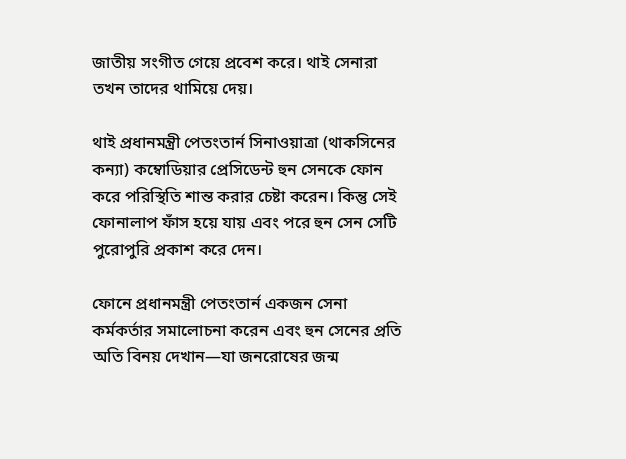জাতীয় সংগীত গেয়ে প্রবেশ করে। থাই সেনারা তখন তাদের থামিয়ে দেয়।

থাই প্রধানমন্ত্রী পেতংতার্ন সিনাওয়াত্রা (থাকসিনের কন্যা) কম্বোডিয়ার প্রেসিডেন্ট হুন সেনকে ফোন করে পরিস্থিতি শান্ত করার চেষ্টা করেন। কিন্তু সেই ফোনালাপ ফাঁস হয়ে যায় এবং পরে হুন সেন সেটি পুরোপুরি প্রকাশ করে দেন।

ফোনে প্রধানমন্ত্রী পেতংতার্ন একজন সেনা কর্মকর্তার সমালোচনা করেন এবং হুন সেনের প্রতি অতি বিনয় দেখান—যা জনরোষের জন্ম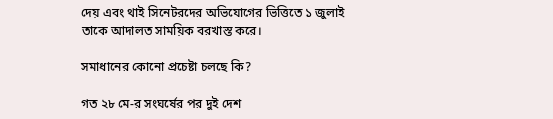দেয় এবং থাই সিনেটরদের অভিযোগের ভিত্তিতে ১ জুলাই তাকে আদালত সাময়িক বরখাস্ত করে।

সমাধানের কোনো প্রচেষ্টা চলছে কি?

গত ২৮ মে-র সংঘর্ষের পর দুই দেশ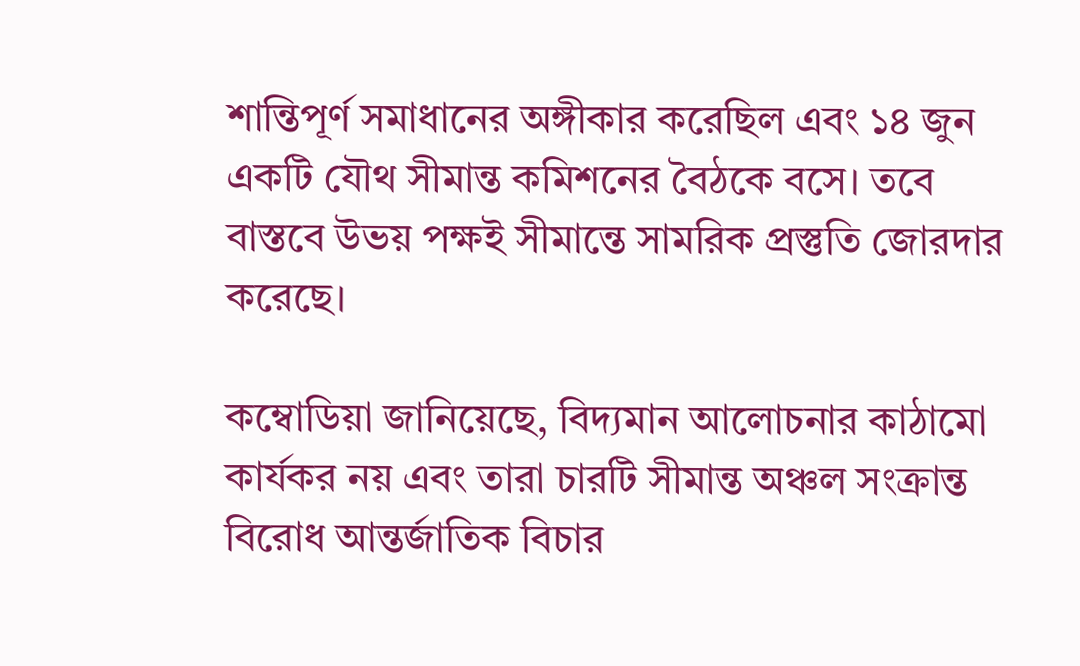শান্তিপূর্ণ সমাধানের অঙ্গীকার করেছিল এবং ১৪ জুন একটি যৌথ সীমান্ত কমিশনের বৈঠকে বসে। তবে বাস্তবে উভয় পক্ষই সীমান্তে সামরিক প্রস্তুতি জোরদার করেছে।

কম্বোডিয়া জানিয়েছে, বিদ্যমান আলোচনার কাঠামো কার্যকর নয় এবং তারা চারটি সীমান্ত অঞ্চল সংক্রান্ত বিরোধ আন্তর্জাতিক বিচার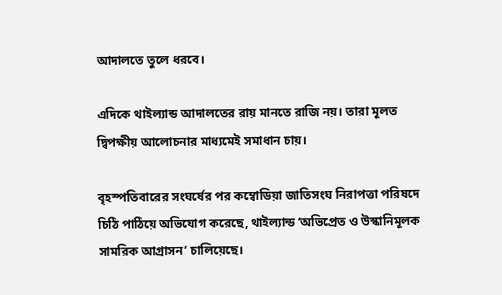আদালতে তুলে ধরবে।

এদিকে থাইল্যান্ড আদালতের রায় মানতে রাজি নয়। তারা মূলত দ্বিপক্ষীয় আলোচনার মাধ্যমেই সমাধান চায়।

বৃহস্পতিবারের সংঘর্ষের পর কম্বোডিয়া জাতিসংঘ নিরাপত্তা পরিষদে চিঠি পাঠিয়ে অভিযোগ করেছে, থাইল্যান্ড ‘অভিপ্রেত ও উস্কানিমূলক সামরিক আগ্রাসন’ চালিয়েছে।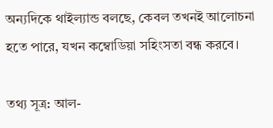অন্যদিকে থাইল্যান্ড বলছে, কেবল তখনই আলোচনা হতে পারে, যখন কম্বোডিয়া সহিংসতা বন্ধ করবে।

তথ্য সূত্র: আল-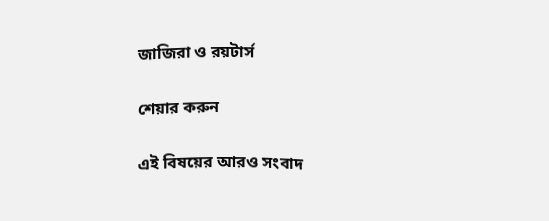জাজিরা ও রয়টার্স

শেয়ার করুন

এই বিষয়ের আরও সংবাদ